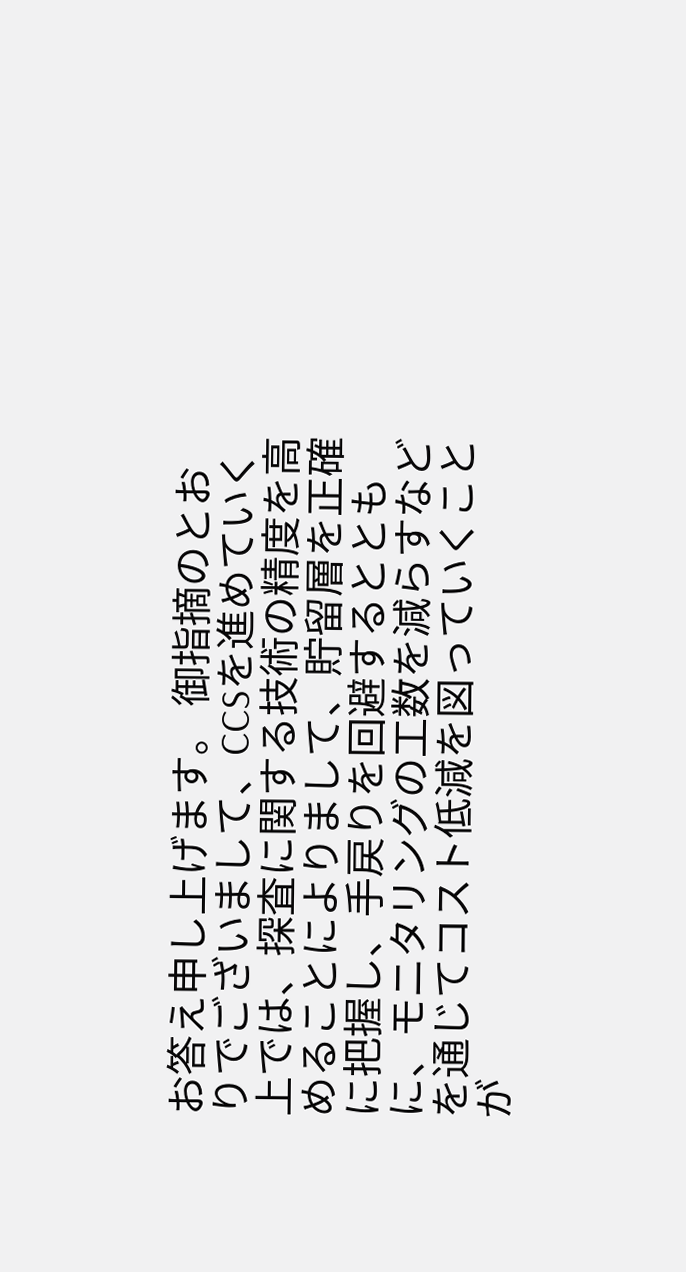お答え申し上げます。 御指摘のとおりでございまして、CCSを進めていく上では、探査に関する技術の精度を高めることによりまして、貯留層を正確に把握し、手戻りを回避するとともに、モニタリングの工数を減らすなどを通じてコスト低減を図っていくことが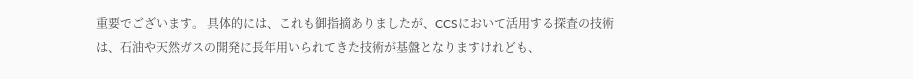重要でございます。 具体的には、これも御指摘ありましたが、CCSにおいて活用する探査の技術は、石油や天然ガスの開発に長年用いられてきた技術が基盤となりますけれども、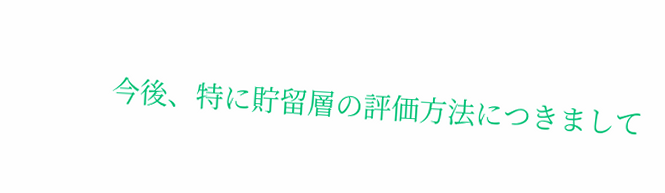今後、特に貯留層の評価方法につきまして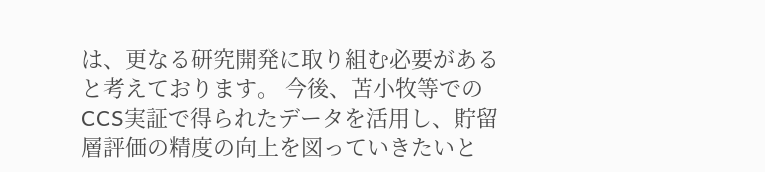は、更なる研究開発に取り組む必要があると考えております。 今後、苫小牧等でのCCS実証で得られたデータを活用し、貯留層評価の精度の向上を図っていきたいと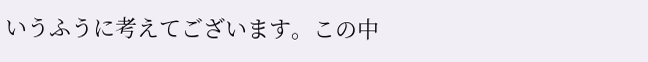いうふうに考えてございます。この中